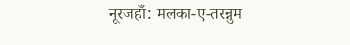नूरजहाँ: मलका-ए-तरन्नुम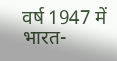वर्ष 1947 में भारत-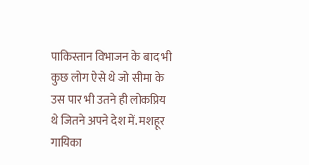पाकिस्तान विभाजन के बाद भी कुछ लोग ऐसे थे जो सीमा के उस पार भी उतने ही लोकप्रिय थे जितने अपने देश में. मशहूर गायिका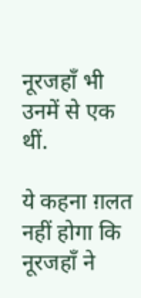नूरजहाँ भी उनमें से एक थीं.

ये कहना ग़लत नहीं होगा कि नूरजहाँ ने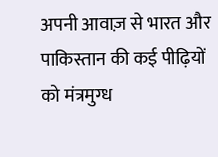अपनी आवाज़ से भारत और पाकिस्तान की कई पीढ़ियों को मंत्रमुग्ध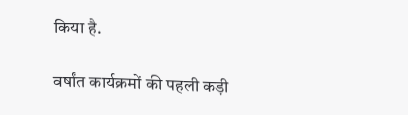किया है.

वर्षांत कार्यक्रमों की पहली कड़ी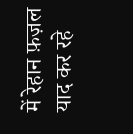में रेहान फ़ज़ल याद कर रहे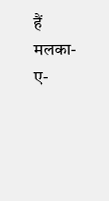हैं मलका-ए-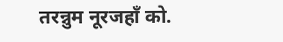तरन्नुम नूरजहाँ को.